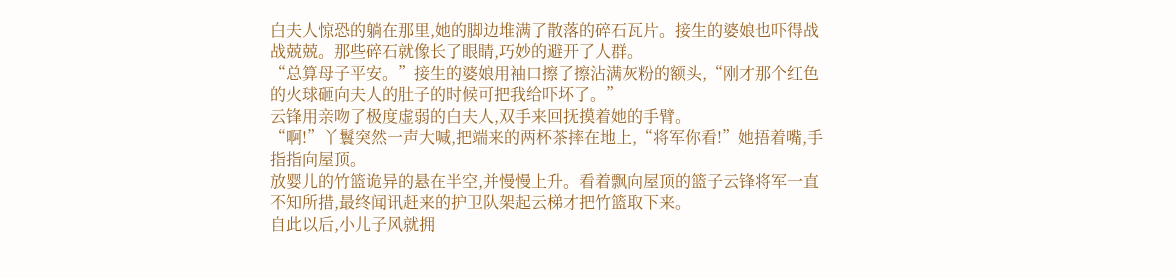白夫人惊恐的躺在那里,她的脚边堆满了散落的碎石瓦片。接生的婆娘也吓得战战兢兢。那些碎石就像长了眼睛,巧妙的避开了人群。
“总算母子平安。”接生的婆娘用袖口擦了擦沾满灰粉的额头,“刚才那个红色的火球砸向夫人的肚子的时候可把我给吓坏了。”
云锋用亲吻了极度虚弱的白夫人,双手来回抚摸着她的手臂。
“啊!”丫鬟突然一声大喊,把端来的两杯茶摔在地上,“将军你看!”她捂着嘴,手指指向屋顶。
放婴儿的竹篮诡异的悬在半空,并慢慢上升。看着飘向屋顶的篮子云锋将军一直不知所措,最终闻讯赶来的护卫队架起云梯才把竹篮取下来。
自此以后,小儿子风就拥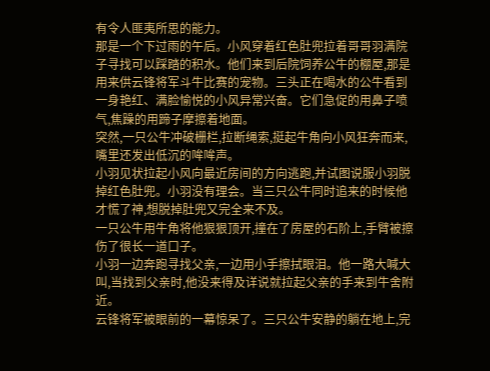有令人匪夷所思的能力。
那是一个下过雨的午后。小风穿着红色肚兜拉着哥哥羽满院子寻找可以踩踏的积水。他们来到后院饲养公牛的棚屋,那是用来供云锋将军斗牛比赛的宠物。三头正在喝水的公牛看到一身艳红、满脸愉悦的小风异常兴奋。它们急促的用鼻子喷气,焦躁的用蹄子摩擦着地面。
突然,一只公牛冲破栅栏,拉断绳索,挺起牛角向小风狂奔而来,嘴里还发出低沉的哞哞声。
小羽见状拉起小风向最近房间的方向逃跑,并试图说服小羽脱掉红色肚兜。小羽没有理会。当三只公牛同时追来的时候他才慌了神,想脱掉肚兜又完全来不及。
一只公牛用牛角将他狠狠顶开,撞在了房屋的石阶上,手臂被擦伤了很长一道口子。
小羽一边奔跑寻找父亲,一边用小手擦拭眼泪。他一路大喊大叫,当找到父亲时,他没来得及详说就拉起父亲的手来到牛舍附近。
云锋将军被眼前的一幕惊呆了。三只公牛安静的躺在地上,完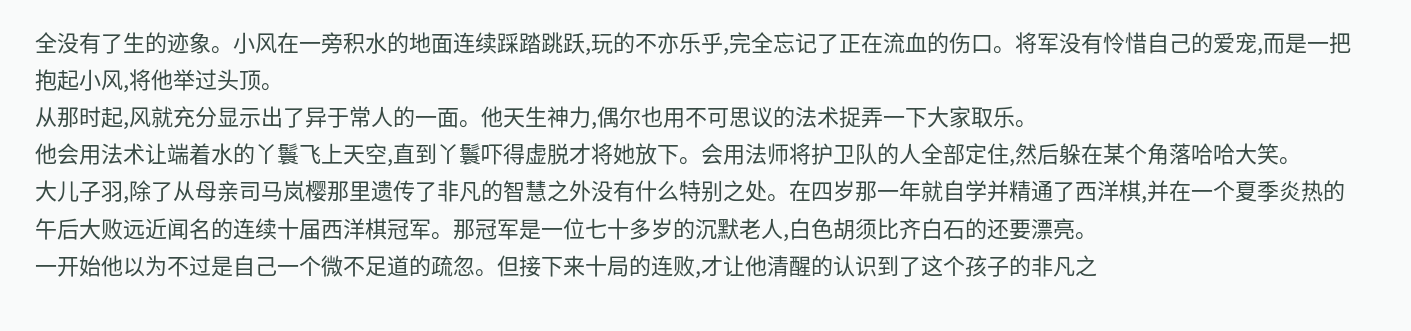全没有了生的迹象。小风在一旁积水的地面连续踩踏跳跃,玩的不亦乐乎,完全忘记了正在流血的伤口。将军没有怜惜自己的爱宠,而是一把抱起小风,将他举过头顶。
从那时起,风就充分显示出了异于常人的一面。他天生神力,偶尔也用不可思议的法术捉弄一下大家取乐。
他会用法术让端着水的丫鬟飞上天空,直到丫鬟吓得虚脱才将她放下。会用法师将护卫队的人全部定住,然后躲在某个角落哈哈大笑。
大儿子羽,除了从母亲司马岚樱那里遗传了非凡的智慧之外没有什么特别之处。在四岁那一年就自学并精通了西洋棋,并在一个夏季炎热的午后大败远近闻名的连续十届西洋棋冠军。那冠军是一位七十多岁的沉默老人,白色胡须比齐白石的还要漂亮。
一开始他以为不过是自己一个微不足道的疏忽。但接下来十局的连败,才让他清醒的认识到了这个孩子的非凡之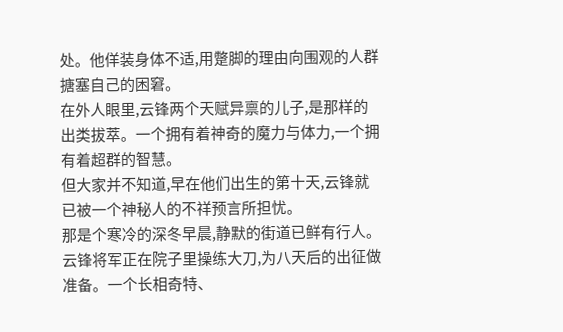处。他佯装身体不适,用蹩脚的理由向围观的人群搪塞自己的困窘。
在外人眼里,云锋两个天赋异禀的儿子,是那样的出类拔萃。一个拥有着神奇的魔力与体力,一个拥有着超群的智慧。
但大家并不知道,早在他们出生的第十天,云锋就已被一个神秘人的不祥预言所担忧。
那是个寒冷的深冬早晨,静默的街道已鲜有行人。云锋将军正在院子里操练大刀,为八天后的出征做准备。一个长相奇特、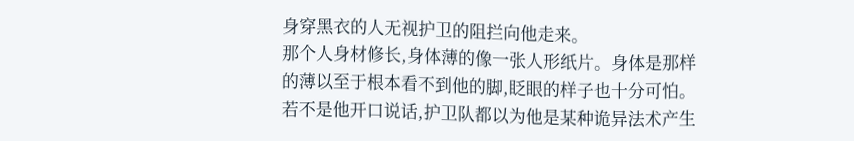身穿黑衣的人无视护卫的阻拦向他走来。
那个人身材修长,身体薄的像一张人形纸片。身体是那样的薄以至于根本看不到他的脚,眨眼的样子也十分可怕。若不是他开口说话,护卫队都以为他是某种诡异法术产生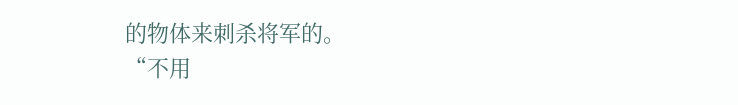的物体来刺杀将军的。
“不用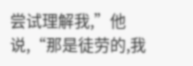尝试理解我,”他说,“那是徒劳的,我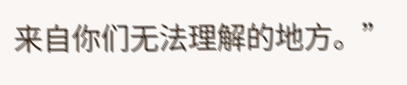来自你们无法理解的地方。”